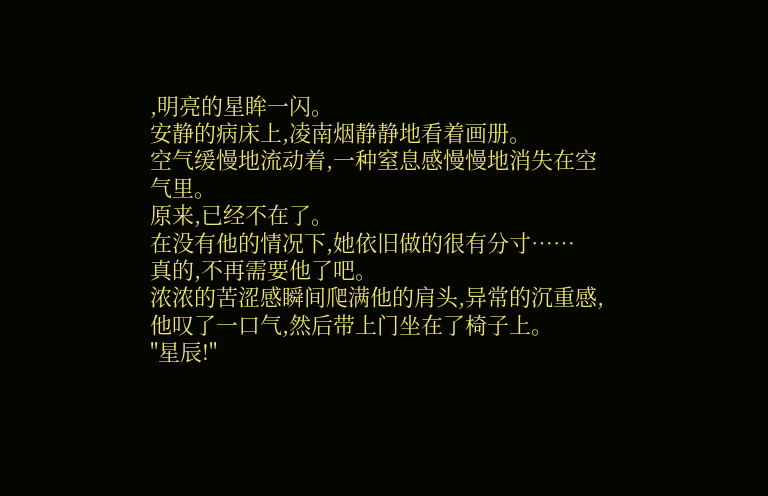,明亮的星眸一闪。
安静的病床上,凌南烟静静地看着画册。
空气缓慢地流动着,一种窒息感慢慢地消失在空气里。
原来,已经不在了。
在没有他的情况下,她依旧做的很有分寸……
真的,不再需要他了吧。
浓浓的苦涩感瞬间爬满他的肩头,异常的沉重感,他叹了一口气,然后带上门坐在了椅子上。
"星辰!"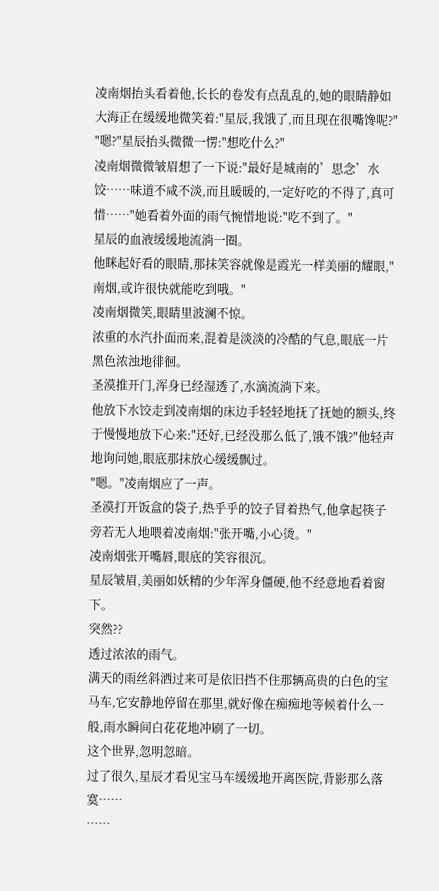凌南烟抬头看着他,长长的卷发有点乱乱的,她的眼睛静如大海正在缓缓地微笑着:"星辰,我饿了,而且现在很嘴馋呢?"
"嗯?"星辰抬头微微一愣:"想吃什么?"
凌南烟微微皱眉想了一下说:"最好是城南的’思念’水饺……味道不咸不淡,而且暖暖的,一定好吃的不得了,真可惜……"她看着外面的雨气惋惜地说:"吃不到了。"
星辰的血液缓缓地流淌一圈。
他眯起好看的眼睛,那抹笑容就像是霞光一样美丽的耀眼,"南烟,或许很快就能吃到哦。"
凌南烟微笑,眼睛里波澜不惊。
浓重的水汽扑面而来,混着是淡淡的冷酷的气息,眼底一片黑色浓浊地徘徊。
圣漠推开门,浑身已经湿透了,水滴流淌下来。
他放下水饺走到凌南烟的床边手轻轻地抚了抚她的额头,终于慢慢地放下心来:"还好,已经没那么低了,饿不饿?"他轻声地询问她,眼底那抹放心缓缓飘过。
"嗯。"凌南烟应了一声。
圣漠打开饭盒的袋子,热乎乎的饺子冒着热气,他拿起筷子旁若无人地喂着凌南烟:"张开嘴,小心烫。"
凌南烟张开嘴唇,眼底的笑容很沉。
星辰皱眉,美丽如妖精的少年浑身僵硬,他不经意地看着窗下。
突然??
透过浓浓的雨气。
满天的雨丝斜洒过来可是依旧挡不住那辆高贵的白色的宝马车,它安静地停留在那里,就好像在痴痴地等候着什么一般,雨水瞬间白花花地冲刷了一切。
这个世界,忽明忽暗。
过了很久,星辰才看见宝马车缓缓地开离医院,背影那么落寞……
……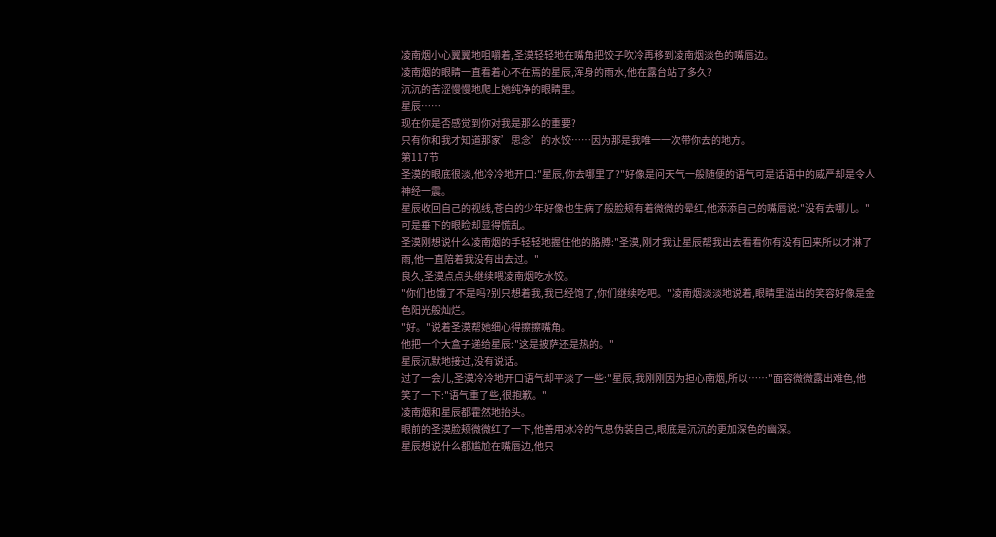凌南烟小心翼翼地咀嚼着,圣漠轻轻地在嘴角把饺子吹冷再移到凌南烟淡色的嘴唇边。
凌南烟的眼睛一直看着心不在焉的星辰,浑身的雨水,他在露台站了多久?
沉沉的苦涩慢慢地爬上她纯净的眼睛里。
星辰……
现在你是否感觉到你对我是那么的重要?
只有你和我才知道那家’思念’的水饺……因为那是我唯一一次带你去的地方。
第117节
圣漠的眼底很淡,他冷冷地开口:"星辰,你去哪里了?"好像是问天气一般随便的语气可是话语中的威严却是令人神经一震。
星辰收回自己的视线,苍白的少年好像也生病了般脸颊有着微微的晕红,他添添自己的嘴唇说:"没有去哪儿。"可是垂下的眼睑却显得慌乱。
圣漠刚想说什么凌南烟的手轻轻地握住他的胳膊:"圣漠,刚才我让星辰帮我出去看看你有没有回来所以才淋了雨,他一直陪着我没有出去过。"
良久,圣漠点点头继续喂凌南烟吃水饺。
"你们也饿了不是吗?别只想着我,我已经饱了,你们继续吃吧。"凌南烟淡淡地说着,眼睛里溢出的笑容好像是金色阳光般灿烂。
"好。"说着圣漠帮她细心得擦擦嘴角。
他把一个大盒子递给星辰:"这是披萨还是热的。"
星辰沉默地接过,没有说话。
过了一会儿,圣漠冷冷地开口语气却平淡了一些:"星辰,我刚刚因为担心南烟,所以……"面容微微露出难色,他笑了一下:"语气重了些,很抱歉。"
凌南烟和星辰都霍然地抬头。
眼前的圣漠脸颊微微红了一下,他善用冰冷的气息伪装自己,眼底是沉沉的更加深色的幽深。
星辰想说什么都尴尬在嘴唇边,他只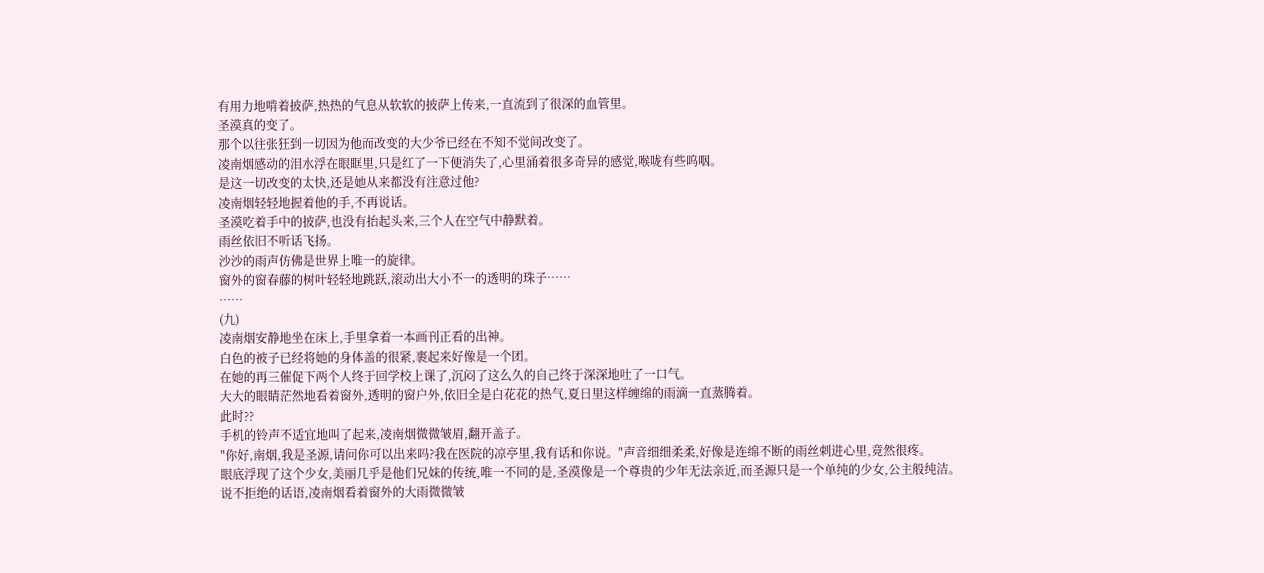有用力地啃着披萨,热热的气息从软软的披萨上传来,一直流到了很深的血管里。
圣漠真的变了。
那个以往张狂到一切因为他而改变的大少爷已经在不知不觉间改变了。
凌南烟感动的泪水浮在眼眶里,只是红了一下便消失了,心里涌着很多奇异的感觉,喉咙有些呜咽。
是这一切改变的太快,还是她从来都没有注意过他?
凌南烟轻轻地握着他的手,不再说话。
圣漠吃着手中的披萨,也没有抬起头来,三个人在空气中静默着。
雨丝依旧不听话飞扬。
沙沙的雨声仿佛是世界上唯一的旋律。
窗外的窗春藤的树叶轻轻地跳跃,滚动出大小不一的透明的珠子……
……
(九)
凌南烟安静地坐在床上,手里拿着一本画刊正看的出神。
白色的被子已经将她的身体盖的很紧,裹起来好像是一个团。
在她的再三催促下两个人终于回学校上课了,沉闷了这么久的自己终于深深地吐了一口气。
大大的眼睛茫然地看着窗外,透明的窗户外,依旧全是白花花的热气,夏日里这样缠绵的雨滴一直蒸腾着。
此时??
手机的铃声不适宜地叫了起来,凌南烟微微皱眉,翻开盖子。
"你好,南烟,我是圣源,请问你可以出来吗?我在医院的凉亭里,我有话和你说。"声音细细柔柔,好像是连绵不断的雨丝刺进心里,竟然很疼。
眼底浮现了这个少女,美丽几乎是他们兄妹的传统,唯一不同的是,圣漠像是一个尊贵的少年无法亲近,而圣源只是一个单纯的少女,公主般纯洁。
说不拒绝的话语,凌南烟看着窗外的大雨微微皱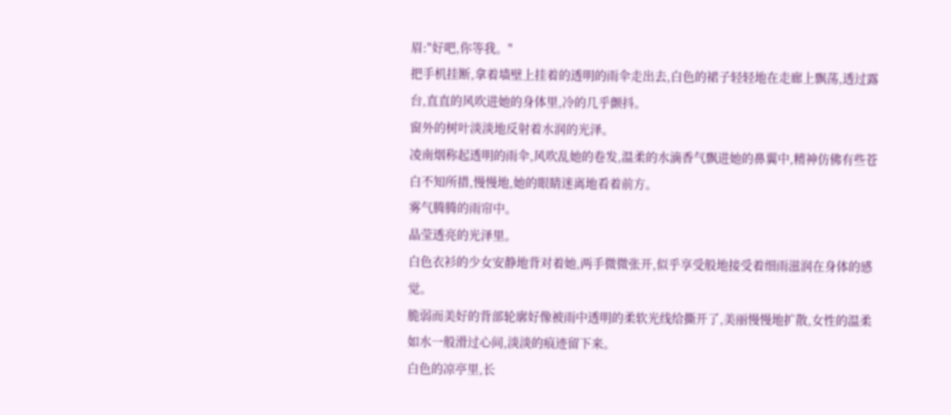眉:"好吧,你等我。"
把手机挂断,拿着墙壁上挂着的透明的雨伞走出去,白色的裙子轻轻地在走廊上飘荡,透过露台,直直的风吹进她的身体里,冷的几乎颤抖。
窗外的树叶淡淡地反射着水润的光泽。
凌南烟称起透明的雨伞,风吹乱她的卷发,温柔的水滴香气飘进她的鼻翼中,精神仿佛有些苍白不知所措,慢慢地,她的眼睛迷离地看着前方。
雾气腾腾的雨帘中。
晶莹透亮的光泽里。
白色衣衫的少女安静地背对着她,两手微微张开,似乎享受般地接受着细雨滋润在身体的感觉。
脆弱而美好的背部轮廓好像被雨中透明的柔软光线给撕开了,美丽慢慢地扩散,女性的温柔如水一般滑过心间,淡淡的痕迹留下来。
白色的凉亭里,长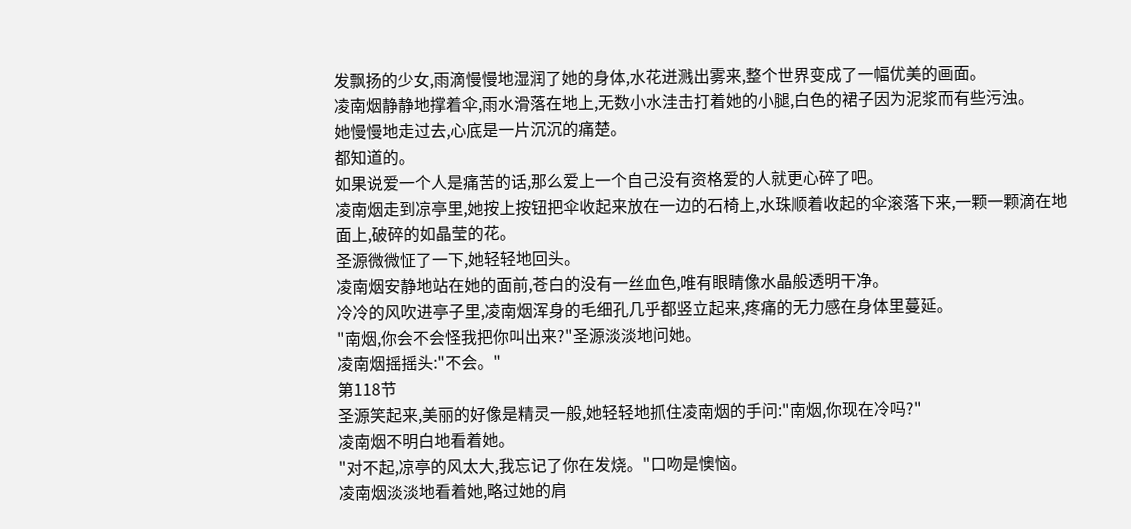发飘扬的少女,雨滴慢慢地湿润了她的身体,水花迸溅出雾来,整个世界变成了一幅优美的画面。
凌南烟静静地撑着伞,雨水滑落在地上,无数小水洼击打着她的小腿,白色的裙子因为泥浆而有些污浊。
她慢慢地走过去,心底是一片沉沉的痛楚。
都知道的。
如果说爱一个人是痛苦的话,那么爱上一个自己没有资格爱的人就更心碎了吧。
凌南烟走到凉亭里,她按上按钮把伞收起来放在一边的石椅上,水珠顺着收起的伞滚落下来,一颗一颗滴在地面上,破碎的如晶莹的花。
圣源微微怔了一下,她轻轻地回头。
凌南烟安静地站在她的面前,苍白的没有一丝血色,唯有眼睛像水晶般透明干净。
冷冷的风吹进亭子里,凌南烟浑身的毛细孔几乎都竖立起来,疼痛的无力感在身体里蔓延。
"南烟,你会不会怪我把你叫出来?"圣源淡淡地问她。
凌南烟摇摇头:"不会。"
第118节
圣源笑起来,美丽的好像是精灵一般,她轻轻地抓住凌南烟的手问:"南烟,你现在冷吗?"
凌南烟不明白地看着她。
"对不起,凉亭的风太大,我忘记了你在发烧。"口吻是懊恼。
凌南烟淡淡地看着她,略过她的肩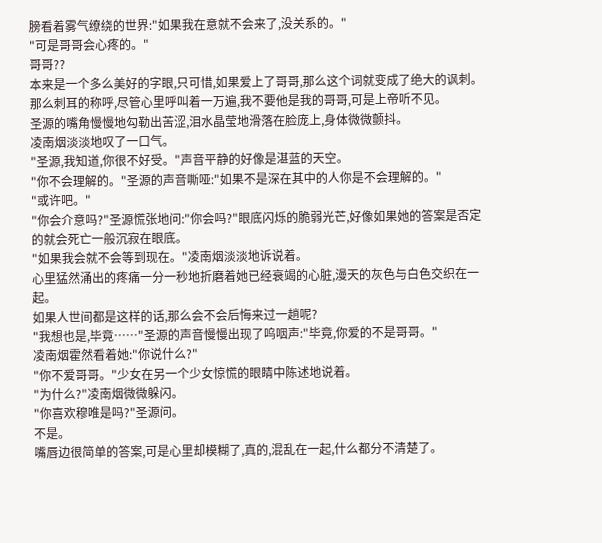膀看着雾气缭绕的世界:"如果我在意就不会来了,没关系的。"
"可是哥哥会心疼的。"
哥哥??
本来是一个多么美好的字眼,只可惜,如果爱上了哥哥,那么这个词就变成了绝大的讽刺。
那么刺耳的称呼,尽管心里呼叫着一万遍,我不要他是我的哥哥,可是上帝听不见。
圣源的嘴角慢慢地勾勒出苦涩,泪水晶莹地滑落在脸庞上,身体微微颤抖。
凌南烟淡淡地叹了一口气。
"圣源,我知道,你很不好受。"声音平静的好像是湛蓝的天空。
"你不会理解的。"圣源的声音嘶哑:"如果不是深在其中的人你是不会理解的。"
"或许吧。"
"你会介意吗?"圣源慌张地问:"你会吗?"眼底闪烁的脆弱光芒,好像如果她的答案是否定的就会死亡一般沉寂在眼底。
"如果我会就不会等到现在。"凌南烟淡淡地诉说着。
心里猛然涌出的疼痛一分一秒地折磨着她已经衰竭的心脏,漫天的灰色与白色交织在一起。
如果人世间都是这样的话,那么会不会后悔来过一趟呢?
"我想也是,毕竟……"圣源的声音慢慢出现了呜咽声:"毕竟,你爱的不是哥哥。"
凌南烟霍然看着她:"你说什么?"
"你不爱哥哥。"少女在另一个少女惊慌的眼睛中陈述地说着。
"为什么?"凌南烟微微躲闪。
"你喜欢穆唯是吗?"圣源问。
不是。
嘴唇边很简单的答案,可是心里却模糊了,真的,混乱在一起,什么都分不清楚了。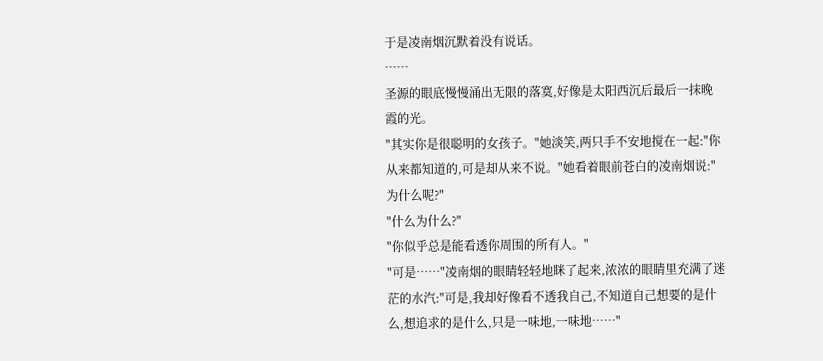于是凌南烟沉默着没有说话。
……
圣源的眼底慢慢涌出无限的落寞,好像是太阳西沉后最后一抹晚霞的光。
"其实你是很聪明的女孩子。"她淡笑,两只手不安地搅在一起:"你从来都知道的,可是却从来不说。"她看着眼前苍白的凌南烟说:"为什么呢?"
"什么为什么?"
"你似乎总是能看透你周围的所有人。"
"可是……"凌南烟的眼睛轻轻地眯了起来,浓浓的眼睛里充满了迷茫的水汽:"可是,我却好像看不透我自己,不知道自己想要的是什么,想追求的是什么,只是一味地,一味地……"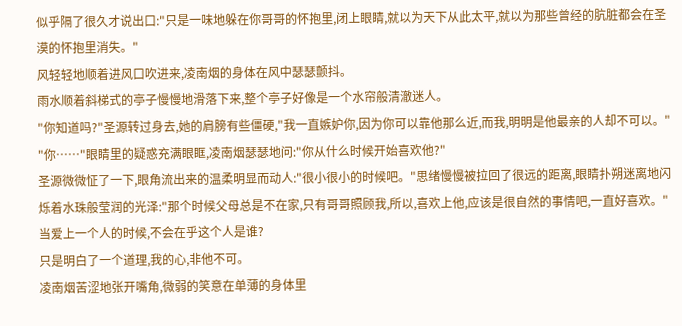似乎隔了很久才说出口:"只是一味地躲在你哥哥的怀抱里,闭上眼睛,就以为天下从此太平,就以为那些曾经的肮脏都会在圣漠的怀抱里消失。"
风轻轻地顺着进风口吹进来,凌南烟的身体在风中瑟瑟颤抖。
雨水顺着斜梯式的亭子慢慢地滑落下来,整个亭子好像是一个水帘般清澈迷人。
"你知道吗?"圣源转过身去,她的肩膀有些僵硬,"我一直嫉妒你,因为你可以靠他那么近,而我,明明是他最亲的人却不可以。"
"你……"眼睛里的疑惑充满眼眶,凌南烟瑟瑟地问:"你从什么时候开始喜欢他?"
圣源微微怔了一下,眼角流出来的温柔明显而动人:"很小很小的时候吧。"思绪慢慢被拉回了很远的距离,眼睛扑朔迷离地闪烁着水珠般莹润的光泽:"那个时候父母总是不在家,只有哥哥照顾我,所以,喜欢上他,应该是很自然的事情吧,一直好喜欢。"
当爱上一个人的时候,不会在乎这个人是谁?
只是明白了一个道理,我的心,非他不可。
凌南烟苦涩地张开嘴角,微弱的笑意在单薄的身体里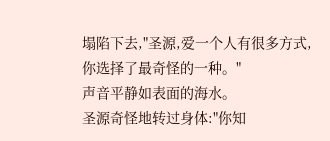塌陷下去,"圣源,爱一个人有很多方式,你选择了最奇怪的一种。"
声音平静如表面的海水。
圣源奇怪地转过身体:"你知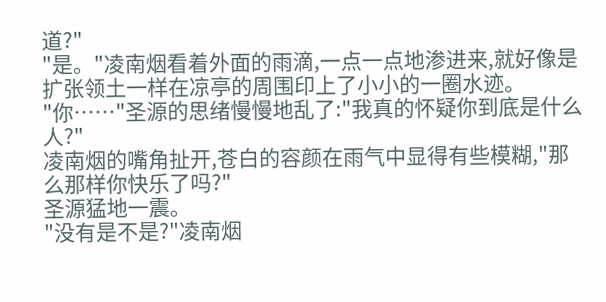道?"
"是。"凌南烟看着外面的雨滴,一点一点地渗进来,就好像是扩张领土一样在凉亭的周围印上了小小的一圈水迹。
"你……"圣源的思绪慢慢地乱了:"我真的怀疑你到底是什么人?"
凌南烟的嘴角扯开,苍白的容颜在雨气中显得有些模糊,"那么那样你快乐了吗?"
圣源猛地一震。
"没有是不是?"凌南烟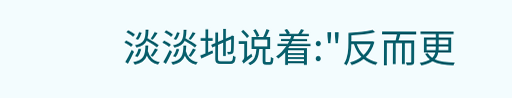淡淡地说着:"反而更